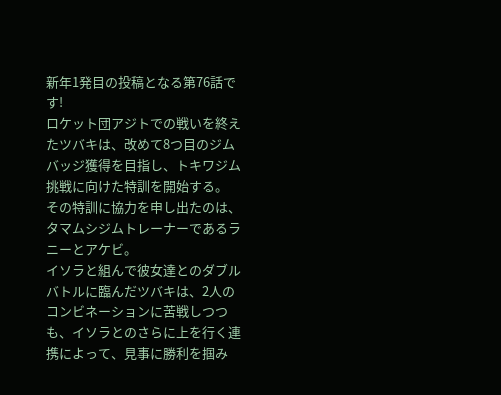新年1発目の投稿となる第76話です!
ロケット団アジトでの戦いを終えたツバキは、改めて8つ目のジムバッジ獲得を目指し、トキワジム挑戦に向けた特訓を開始する。
その特訓に協力を申し出たのは、タマムシジムトレーナーであるラニーとアケビ。
イソラと組んで彼女達とのダブルバトルに臨んだツバキは、2人のコンビネーションに苦戦しつつも、イソラとのさらに上を行く連携によって、見事に勝利を掴み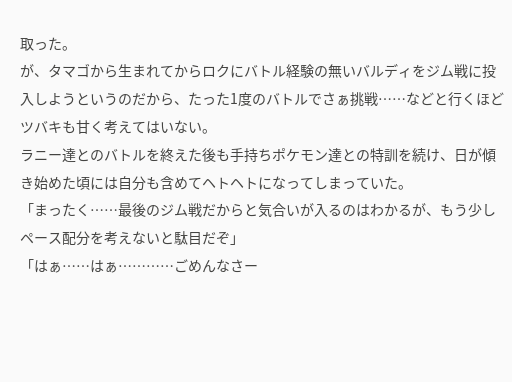取った。
が、タマゴから生まれてからロクにバトル経験の無いバルディをジム戦に投入しようというのだから、たった1度のバトルでさぁ挑戦……などと行くほどツバキも甘く考えてはいない。
ラニー達とのバトルを終えた後も手持ちポケモン達との特訓を続け、日が傾き始めた頃には自分も含めてヘトヘトになってしまっていた。
「まったく……最後のジム戦だからと気合いが入るのはわかるが、もう少しペース配分を考えないと駄目だぞ」
「はぁ……はぁ…………ごめんなさー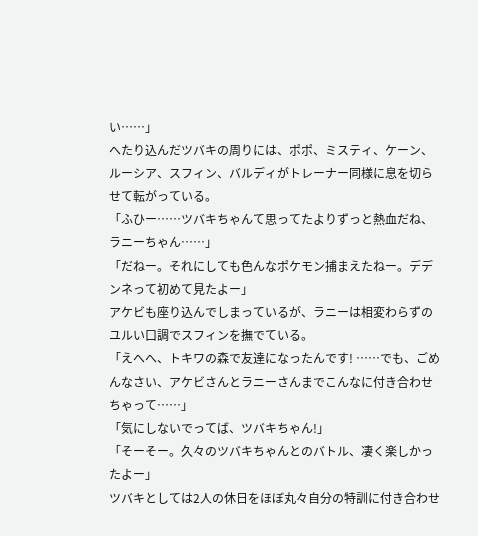い……」
へたり込んだツバキの周りには、ポポ、ミスティ、ケーン、ルーシア、スフィン、バルディがトレーナー同様に息を切らせて転がっている。
「ふひー……ツバキちゃんて思ってたよりずっと熱血だね、ラニーちゃん……」
「だねー。それにしても色んなポケモン捕まえたねー。デデンネって初めて見たよー」
アケビも座り込んでしまっているが、ラニーは相変わらずのユルい口調でスフィンを撫でている。
「えへへ、トキワの森で友達になったんです! ……でも、ごめんなさい、アケビさんとラニーさんまでこんなに付き合わせちゃって……」
「気にしないでってば、ツバキちゃん!」
「そーそー。久々のツバキちゃんとのバトル、凄く楽しかったよー」
ツバキとしては2人の休日をほぼ丸々自分の特訓に付き合わせ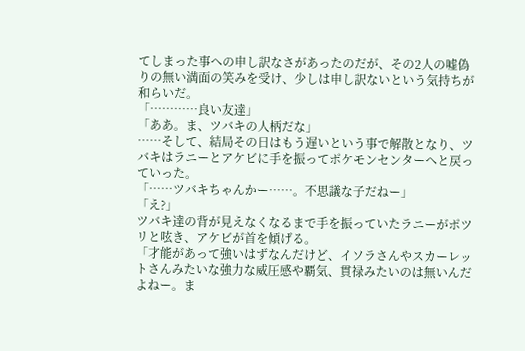てしまった事への申し訳なさがあったのだが、その2人の嘘偽りの無い満面の笑みを受け、少しは申し訳ないという気持ちが和らいだ。
「…………良い友達」
「ああ。ま、ツバキの人柄だな」
……そして、結局その日はもう遅いという事で解散となり、ツバキはラニーとアケビに手を振ってポケモンセンターへと戻っていった。
「……ツバキちゃんかー……。不思議な子だねー」
「え?」
ツバキ達の背が見えなくなるまで手を振っていたラニーがポツリと呟き、アケビが首を傾げる。
「才能があって強いはずなんだけど、イソラさんやスカーレットさんみたいな強力な威圧感や覇気、貫禄みたいのは無いんだよねー。ま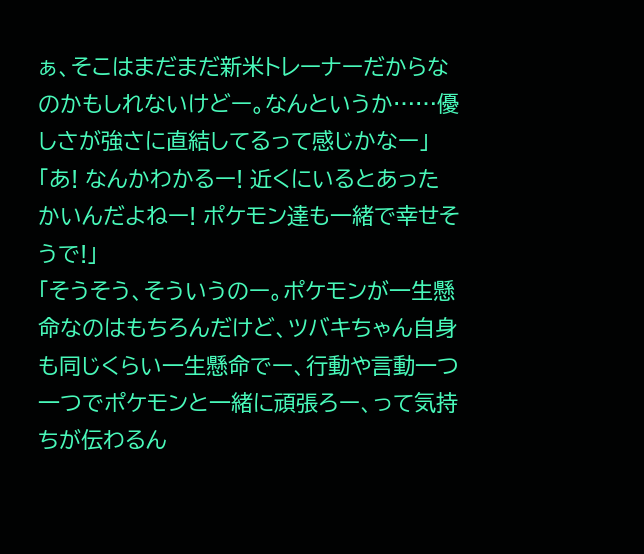ぁ、そこはまだまだ新米トレーナーだからなのかもしれないけどー。なんというか……優しさが強さに直結してるって感じかなー」
「あ! なんかわかるー! 近くにいるとあったかいんだよねー! ポケモン達も一緒で幸せそうで!」
「そうそう、そういうのー。ポケモンが一生懸命なのはもちろんだけど、ツバキちゃん自身も同じくらい一生懸命でー、行動や言動一つ一つでポケモンと一緒に頑張ろー、って気持ちが伝わるん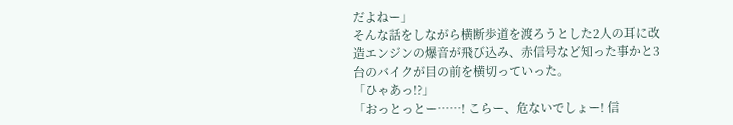だよねー」
そんな話をしながら横断歩道を渡ろうとした2人の耳に改造エンジンの爆音が飛び込み、赤信号など知った事かと3台のバイクが目の前を横切っていった。
「ひゃあっ!?」
「おっとっとー……! こらー、危ないでしょー! 信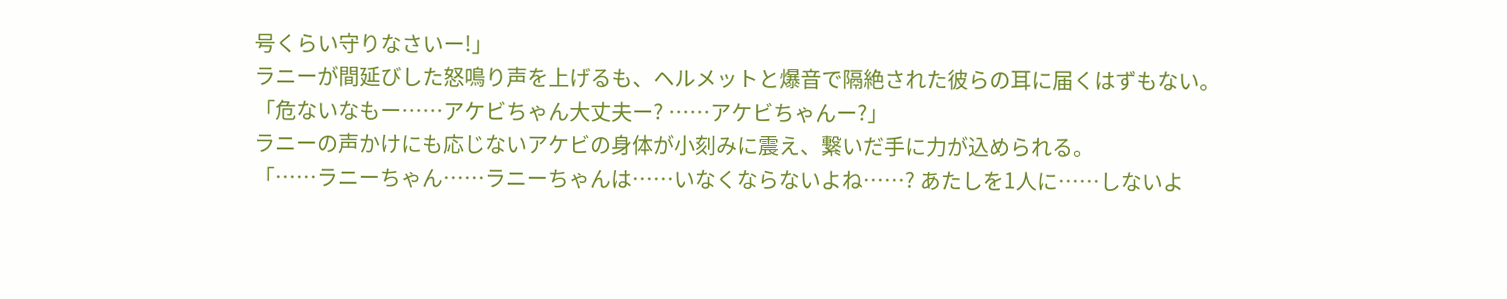号くらい守りなさいー!」
ラニーが間延びした怒鳴り声を上げるも、ヘルメットと爆音で隔絶された彼らの耳に届くはずもない。
「危ないなもー……アケビちゃん大丈夫ー? ……アケビちゃんー?」
ラニーの声かけにも応じないアケビの身体が小刻みに震え、繋いだ手に力が込められる。
「……ラニーちゃん……ラニーちゃんは……いなくならないよね……? あたしを1人に……しないよ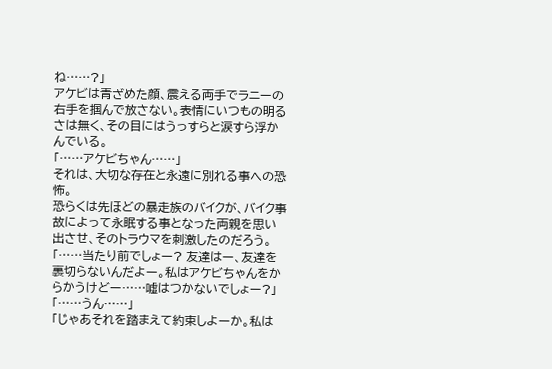ね……?」
アケビは青ざめた顔、震える両手でラニーの右手を掴んで放さない。表情にいつもの明るさは無く、その目にはうっすらと涙すら浮かんでいる。
「……アケビちゃん……」
それは、大切な存在と永遠に別れる事への恐怖。
恐らくは先ほどの暴走族のバイクが、バイク事故によって永眠する事となった両親を思い出させ、そのトラウマを刺激したのだろう。
「……当たり前でしょー? 友達はー、友達を裏切らないんだよー。私はアケビちゃんをからかうけどー……嘘はつかないでしょー?」
「……うん……」
「じゃあそれを踏まえて約束しよーか。私は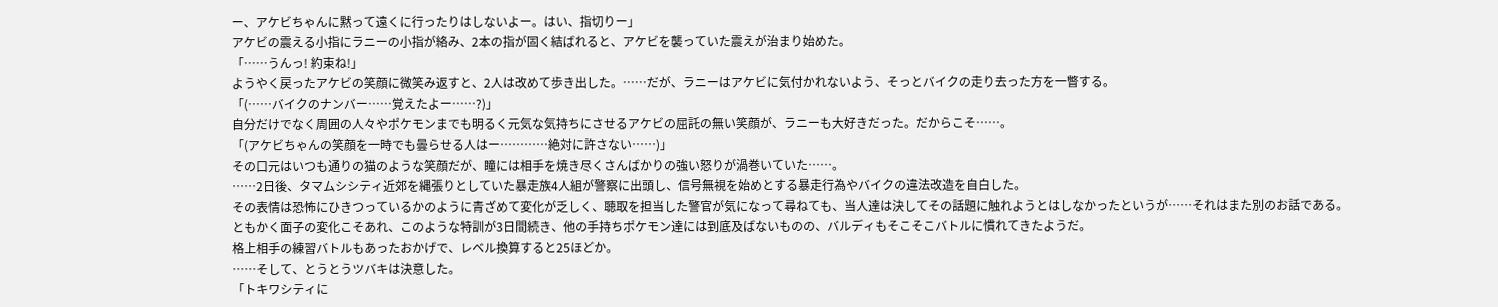ー、アケビちゃんに黙って遠くに行ったりはしないよー。はい、指切りー」
アケビの震える小指にラニーの小指が絡み、2本の指が固く結ばれると、アケビを襲っていた震えが治まり始めた。
「……うんっ! 約束ね!」
ようやく戻ったアケビの笑顔に微笑み返すと、2人は改めて歩き出した。……だが、ラニーはアケビに気付かれないよう、そっとバイクの走り去った方を一瞥する。
「(……バイクのナンバー……覚えたよー……?)」
自分だけでなく周囲の人々やポケモンまでも明るく元気な気持ちにさせるアケビの屈託の無い笑顔が、ラニーも大好きだった。だからこそ……。
「(アケビちゃんの笑顔を一時でも曇らせる人はー…………絶対に許さない……)」
その口元はいつも通りの猫のような笑顔だが、瞳には相手を焼き尽くさんばかりの強い怒りが渦巻いていた……。
……2日後、タマムシシティ近郊を縄張りとしていた暴走族4人組が警察に出頭し、信号無視を始めとする暴走行為やバイクの違法改造を自白した。
その表情は恐怖にひきつっているかのように青ざめて変化が乏しく、聴取を担当した警官が気になって尋ねても、当人達は決してその話題に触れようとはしなかったというが……それはまた別のお話である。
ともかく面子の変化こそあれ、このような特訓が3日間続き、他の手持ちポケモン達には到底及ばないものの、バルディもそこそこバトルに慣れてきたようだ。
格上相手の練習バトルもあったおかげで、レベル換算すると25ほどか。
……そして、とうとうツバキは決意した。
「トキワシティに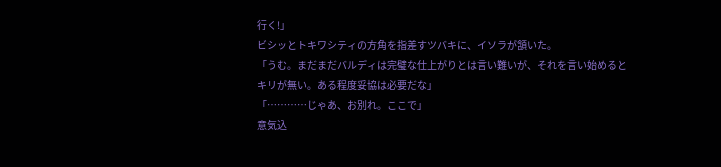行く!」
ビシッとトキワシティの方角を指差すツバキに、イソラが頷いた。
「うむ。まだまだバルディは完璧な仕上がりとは言い難いが、それを言い始めるとキリが無い。ある程度妥協は必要だな」
「…………じゃあ、お別れ。ここで」
意気込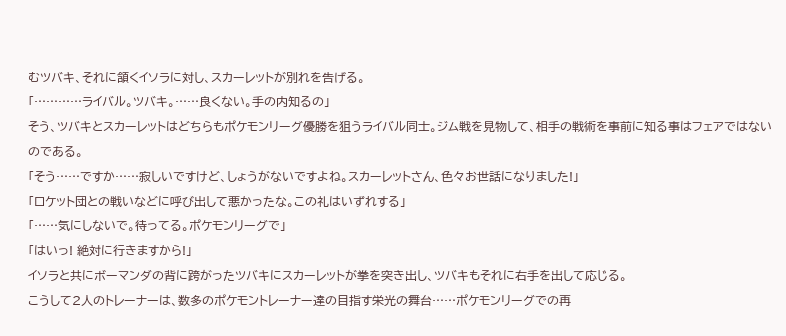むツバキ、それに頷くイソラに対し、スカーレットが別れを告げる。
「…………ライバル。ツバキ。……良くない。手の内知るの」
そう、ツバキとスカーレットはどちらもポケモンリーグ優勝を狙うライバル同士。ジム戦を見物して、相手の戦術を事前に知る事はフェアではないのである。
「そう……ですか……寂しいですけど、しょうがないですよね。スカーレットさん、色々お世話になりました!」
「ロケット団との戦いなどに呼び出して悪かったな。この礼はいずれする」
「……気にしないで。待ってる。ポケモンリーグで」
「はいっ! 絶対に行きますから!」
イソラと共にボーマンダの背に跨がったツバキにスカーレットが拳を突き出し、ツバキもそれに右手を出して応じる。
こうして2人のトレーナーは、数多のポケモントレーナー達の目指す栄光の舞台……ポケモンリーグでの再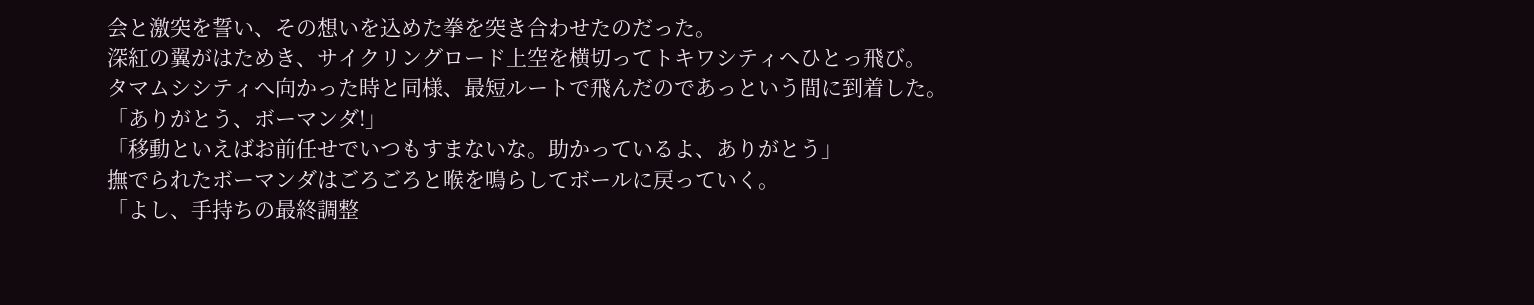会と激突を誓い、その想いを込めた拳を突き合わせたのだった。
深紅の翼がはためき、サイクリングロード上空を横切ってトキワシティへひとっ飛び。
タマムシシティへ向かった時と同様、最短ルートで飛んだのであっという間に到着した。
「ありがとう、ボーマンダ!」
「移動といえばお前任せでいつもすまないな。助かっているよ、ありがとう」
撫でられたボーマンダはごろごろと喉を鳴らしてボールに戻っていく。
「よし、手持ちの最終調整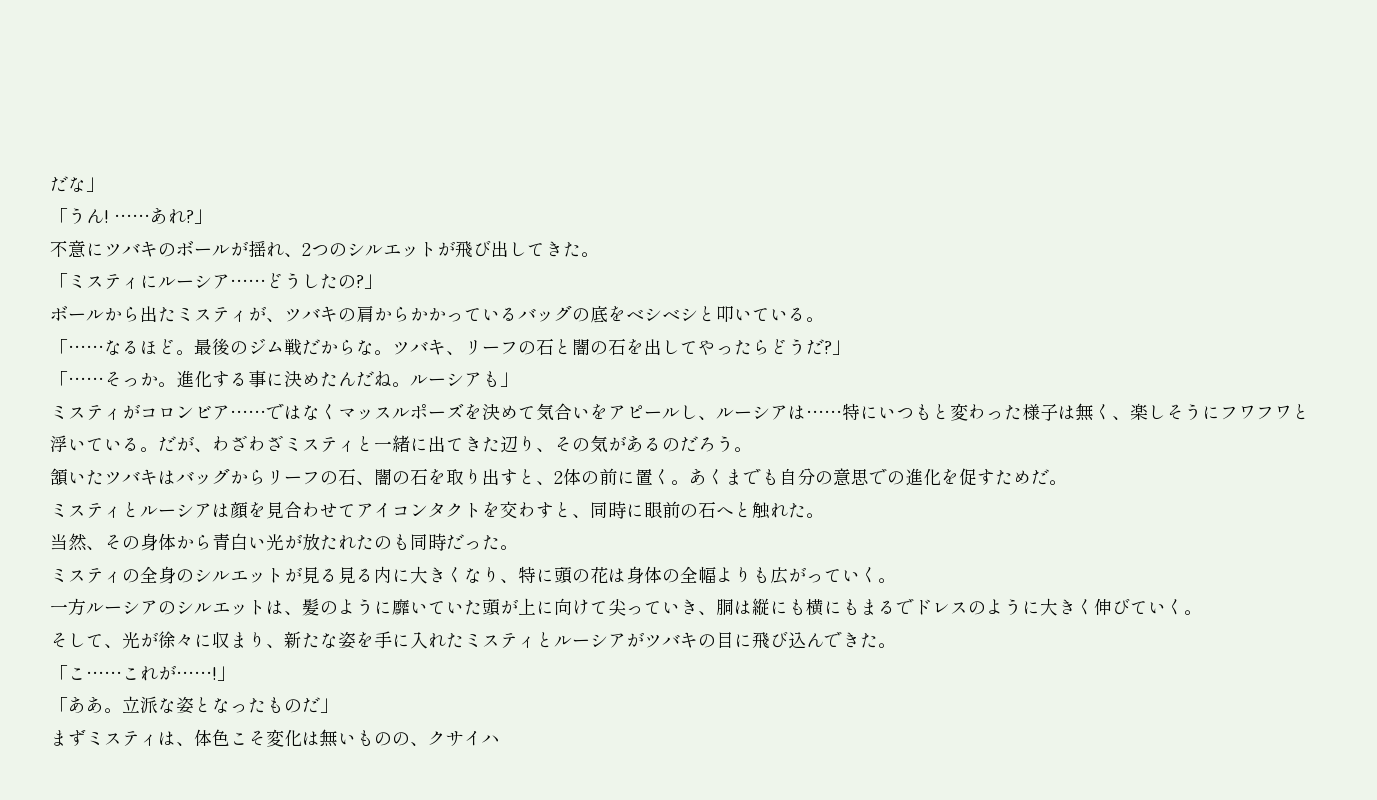だな」
「うん! ……あれ?」
不意にツバキのボールが揺れ、2つのシルエットが飛び出してきた。
「ミスティにルーシア……どうしたの?」
ボールから出たミスティが、ツバキの肩からかかっているバッグの底をベシベシと叩いている。
「……なるほど。最後のジム戦だからな。ツバキ、リーフの石と闇の石を出してやったらどうだ?」
「……そっか。進化する事に決めたんだね。ルーシアも」
ミスティがコロンビア……ではなくマッスルポーズを決めて気合いをアピールし、ルーシアは……特にいつもと変わった様子は無く、楽しそうにフワフワと浮いている。だが、わざわざミスティと一緒に出てきた辺り、その気があるのだろう。
頷いたツバキはバッグからリーフの石、闇の石を取り出すと、2体の前に置く。あくまでも自分の意思での進化を促すためだ。
ミスティとルーシアは顔を見合わせてアイコンタクトを交わすと、同時に眼前の石へと触れた。
当然、その身体から青白い光が放たれたのも同時だった。
ミスティの全身のシルエットが見る見る内に大きくなり、特に頭の花は身体の全幅よりも広がっていく。
一方ルーシアのシルエットは、髪のように靡いていた頭が上に向けて尖っていき、胴は縦にも横にもまるでドレスのように大きく伸びていく。
そして、光が徐々に収まり、新たな姿を手に入れたミスティとルーシアがツバキの目に飛び込んできた。
「こ……これが……!」
「ああ。立派な姿となったものだ」
まずミスティは、体色こそ変化は無いものの、クサイハ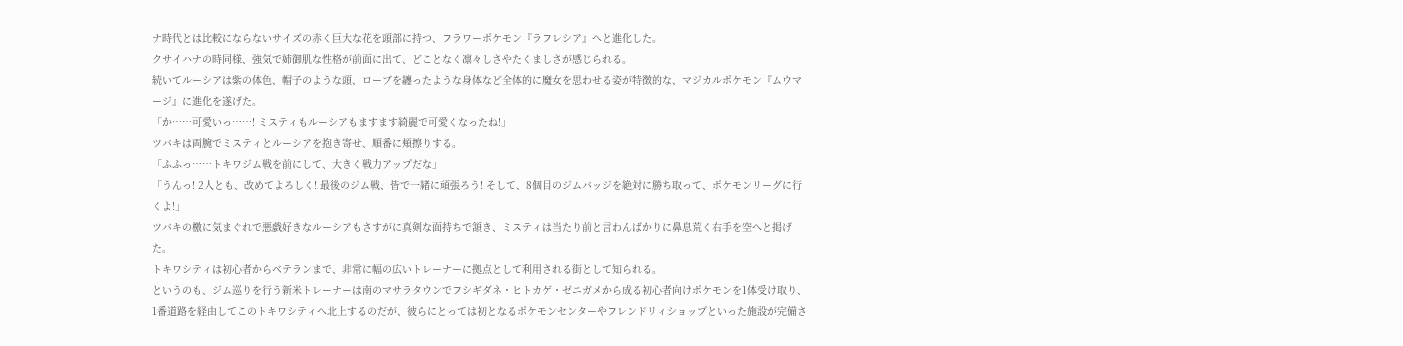ナ時代とは比較にならないサイズの赤く巨大な花を頭部に持つ、フラワーポケモン『ラフレシア』へと進化した。
クサイハナの時同様、強気で姉御肌な性格が前面に出て、どことなく凛々しさやたくましさが感じられる。
続いてルーシアは紫の体色、帽子のような頭、ローブを纏ったような身体など全体的に魔女を思わせる姿が特徴的な、マジカルポケモン『ムウマージ』に進化を遂げた。
「か……可愛いっ……! ミスティもルーシアもますます綺麗で可愛くなったね!」
ツバキは両腕でミスティとルーシアを抱き寄せ、順番に頬擦りする。
「ふふっ……トキワジム戦を前にして、大きく戦力アップだな」
「うんっ! 2人とも、改めてよろしく! 最後のジム戦、皆で一緒に頑張ろう! そして、8個目のジムバッジを絶対に勝ち取って、ポケモンリーグに行くよ!」
ツバキの檄に気まぐれで悪戯好きなルーシアもさすがに真剣な面持ちで頷き、ミスティは当たり前と言わんばかりに鼻息荒く右手を空へと掲げた。
トキワシティは初心者からベテランまで、非常に幅の広いトレーナーに拠点として利用される街として知られる。
というのも、ジム巡りを行う新米トレーナーは南のマサラタウンでフシギダネ・ヒトカゲ・ゼニガメから成る初心者向けポケモンを1体受け取り、1番道路を経由してこのトキワシティへ北上するのだが、彼らにとっては初となるポケモンセンターやフレンドリィショップといった施設が完備さ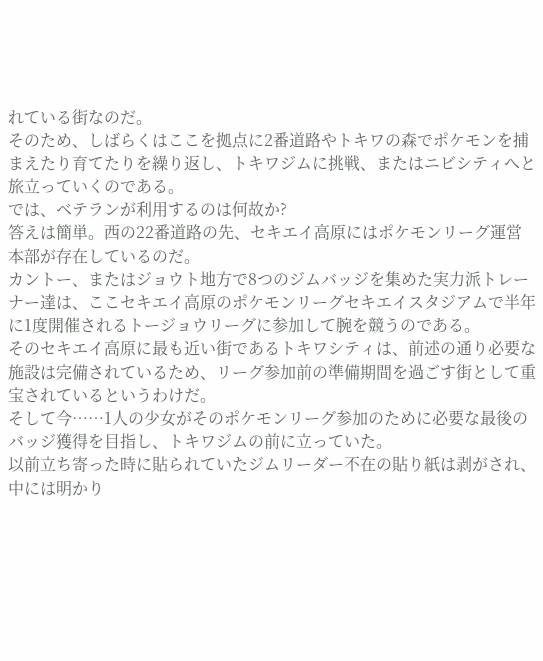れている街なのだ。
そのため、しばらくはここを拠点に2番道路やトキワの森でポケモンを捕まえたり育てたりを繰り返し、トキワジムに挑戦、またはニビシティへと旅立っていくのである。
では、ベテランが利用するのは何故か?
答えは簡単。西の22番道路の先、セキエイ高原にはポケモンリーグ運営本部が存在しているのだ。
カントー、またはジョウト地方で8つのジムバッジを集めた実力派トレーナー達は、ここセキエイ高原のポケモンリーグセキエイスタジアムで半年に1度開催されるトージョウリーグに参加して腕を競うのである。
そのセキエイ高原に最も近い街であるトキワシティは、前述の通り必要な施設は完備されているため、リーグ参加前の準備期間を過ごす街として重宝されているというわけだ。
そして今……1人の少女がそのポケモンリーグ参加のために必要な最後のバッジ獲得を目指し、トキワジムの前に立っていた。
以前立ち寄った時に貼られていたジムリーダー不在の貼り紙は剥がされ、中には明かり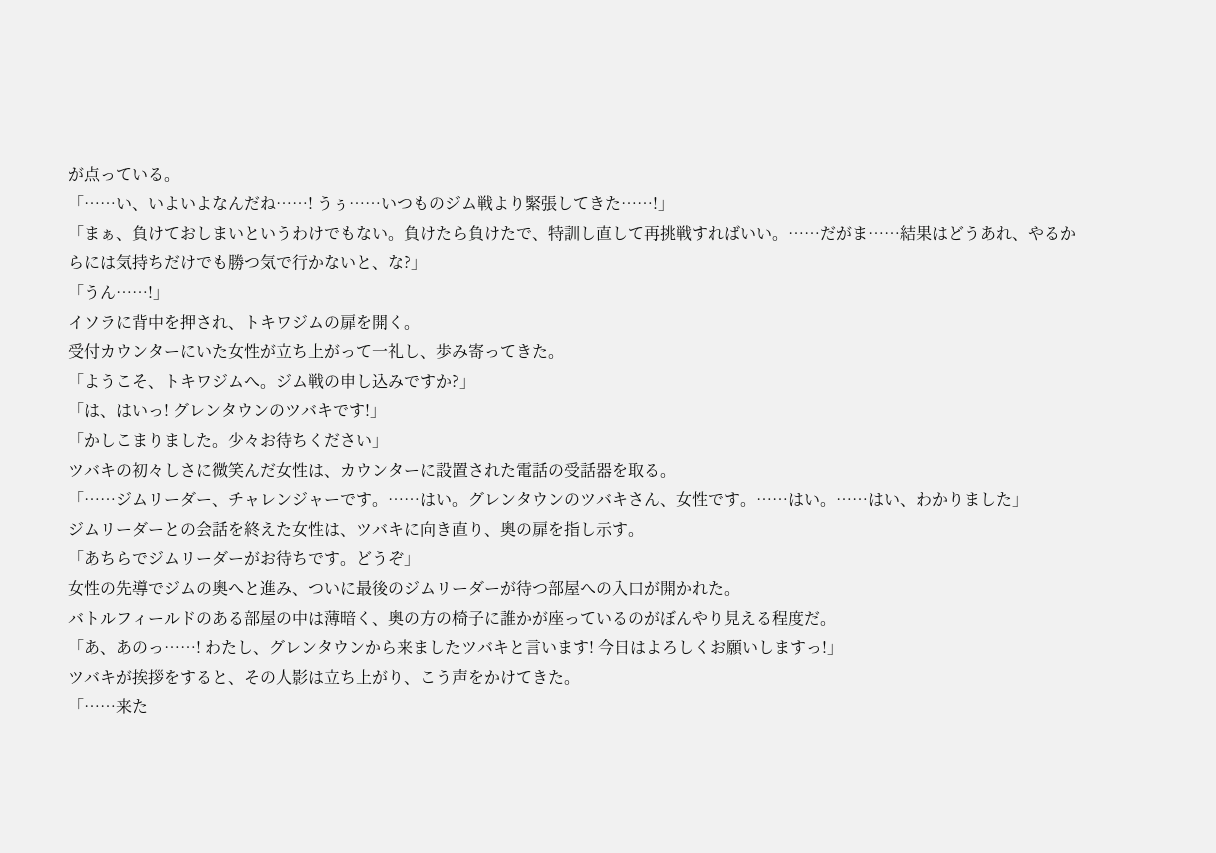が点っている。
「……い、いよいよなんだね……! うぅ……いつものジム戦より緊張してきた……!」
「まぁ、負けておしまいというわけでもない。負けたら負けたで、特訓し直して再挑戦すればいい。……だがま……結果はどうあれ、やるからには気持ちだけでも勝つ気で行かないと、な?」
「うん……!」
イソラに背中を押され、トキワジムの扉を開く。
受付カウンターにいた女性が立ち上がって一礼し、歩み寄ってきた。
「ようこそ、トキワジムへ。ジム戦の申し込みですか?」
「は、はいっ! グレンタウンのツバキです!」
「かしこまりました。少々お待ちください」
ツバキの初々しさに微笑んだ女性は、カウンターに設置された電話の受話器を取る。
「……ジムリーダー、チャレンジャーです。……はい。グレンタウンのツバキさん、女性です。……はい。……はい、わかりました」
ジムリーダーとの会話を終えた女性は、ツバキに向き直り、奥の扉を指し示す。
「あちらでジムリーダーがお待ちです。どうぞ」
女性の先導でジムの奥へと進み、ついに最後のジムリーダーが待つ部屋への入口が開かれた。
バトルフィールドのある部屋の中は薄暗く、奥の方の椅子に誰かが座っているのがぼんやり見える程度だ。
「あ、あのっ……! わたし、グレンタウンから来ましたツバキと言います! 今日はよろしくお願いしますっ!」
ツバキが挨拶をすると、その人影は立ち上がり、こう声をかけてきた。
「……来た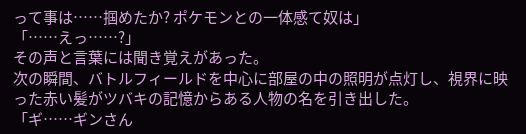って事は……掴めたか? ポケモンとの一体感て奴は」
「……えっ……?」
その声と言葉には聞き覚えがあった。
次の瞬間、バトルフィールドを中心に部屋の中の照明が点灯し、視界に映った赤い髪がツバキの記憶からある人物の名を引き出した。
「ギ……ギンさん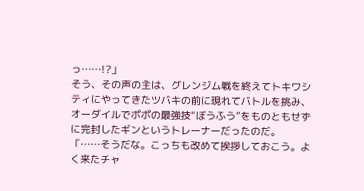っ……!?」
そう、その声の主は、グレンジム戦を終えてトキワシティにやってきたツバキの前に現れてバトルを挑み、オーダイルでポポの最強技“ぼうふう”をものともせずに完封したギンというトレーナーだったのだ。
「……そうだな。こっちも改めて挨拶しておこう。よく来たチャ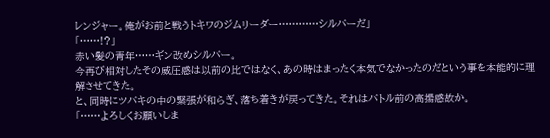レンジャー。俺がお前と戦うトキワのジムリーダー…………シルバーだ」
「……!?」
赤い髪の青年……ギン改めシルバー。
今再び相対したその威圧感は以前の比ではなく、あの時はまったく本気でなかったのだという事を本能的に理解させてきた。
と、同時にツバキの中の緊張が和らぎ、落ち着きが戻ってきた。それはバトル前の高揚感故か。
「……よろしくお願いしま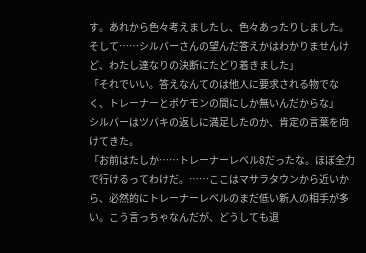す。あれから色々考えましたし、色々あったりしました。そして……シルバーさんの望んだ答えかはわかりませんけど、わたし達なりの決断にたどり着きました」
「それでいい。答えなんてのは他人に要求される物でなく、トレーナーとポケモンの間にしか無いんだからな」
シルバーはツバキの返しに満足したのか、肯定の言葉を向けてきた。
「お前はたしか……トレーナーレベル8だったな。ほぼ全力で行けるってわけだ。……ここはマサラタウンから近いから、必然的にトレーナーレベルのまだ低い新人の相手が多い。こう言っちゃなんだが、どうしても退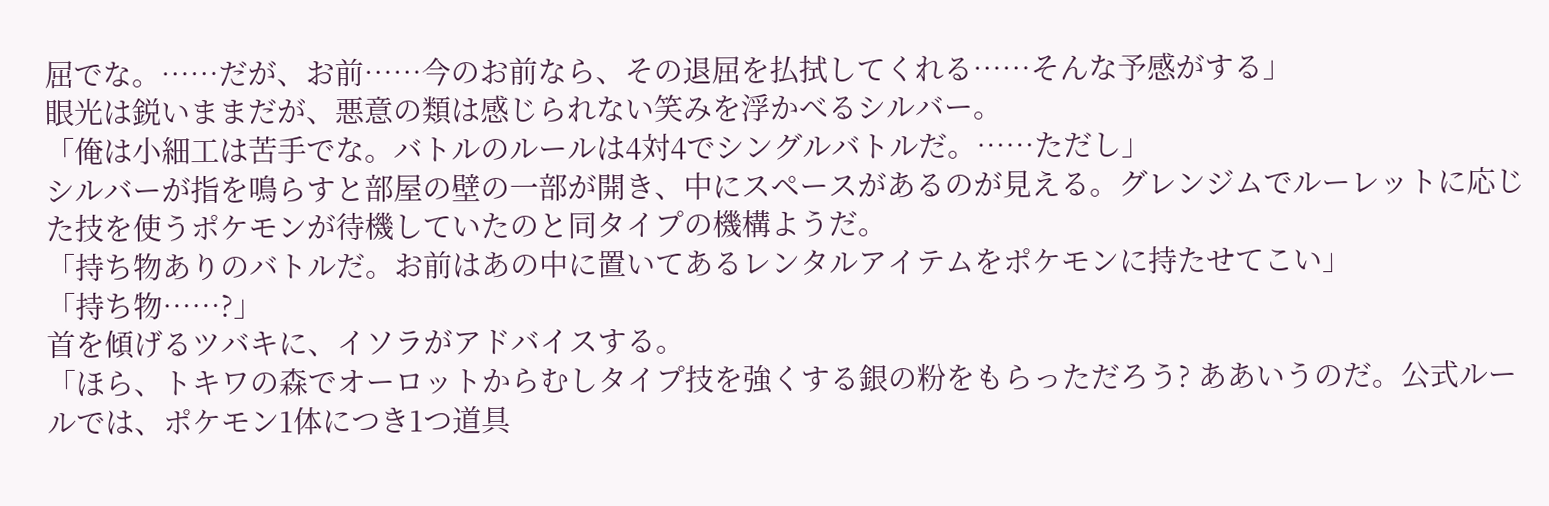屈でな。……だが、お前……今のお前なら、その退屈を払拭してくれる……そんな予感がする」
眼光は鋭いままだが、悪意の類は感じられない笑みを浮かべるシルバー。
「俺は小細工は苦手でな。バトルのルールは4対4でシングルバトルだ。……ただし」
シルバーが指を鳴らすと部屋の壁の一部が開き、中にスペースがあるのが見える。グレンジムでルーレットに応じた技を使うポケモンが待機していたのと同タイプの機構ようだ。
「持ち物ありのバトルだ。お前はあの中に置いてあるレンタルアイテムをポケモンに持たせてこい」
「持ち物……?」
首を傾げるツバキに、イソラがアドバイスする。
「ほら、トキワの森でオーロットからむしタイプ技を強くする銀の粉をもらっただろう? ああいうのだ。公式ルールでは、ポケモン1体につき1つ道具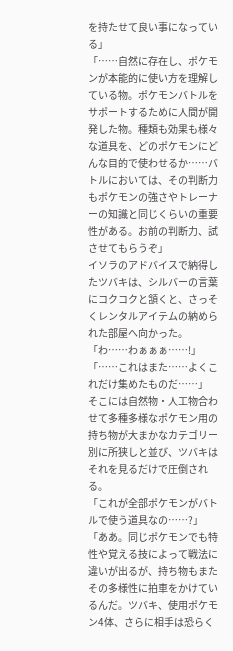を持たせて良い事になっている」
「……自然に存在し、ポケモンが本能的に使い方を理解している物。ポケモンバトルをサポートするために人間が開発した物。種類も効果も様々な道具を、どのポケモンにどんな目的で使わせるか……バトルにおいては、その判断力もポケモンの強さやトレーナーの知識と同じくらいの重要性がある。お前の判断力、試させてもらうぞ」
イソラのアドバイスで納得したツバキは、シルバーの言葉にコクコクと頷くと、さっそくレンタルアイテムの納められた部屋へ向かった。
「わ……わぁぁぁ……!」
「……これはまた……よくこれだけ集めたものだ……」
そこには自然物・人工物合わせて多種多様なポケモン用の持ち物が大まかなカテゴリー別に所狭しと並び、ツバキはそれを見るだけで圧倒される。
「これが全部ポケモンがバトルで使う道具なの……?」
「ああ。同じポケモンでも特性や覚える技によって戦法に違いが出るが、持ち物もまたその多様性に拍車をかけているんだ。ツバキ、使用ポケモン4体、さらに相手は恐らく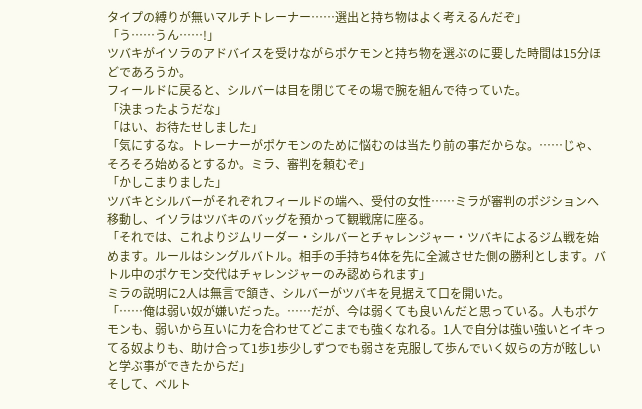タイプの縛りが無いマルチトレーナー……選出と持ち物はよく考えるんだぞ」
「う……うん……!」
ツバキがイソラのアドバイスを受けながらポケモンと持ち物を選ぶのに要した時間は15分ほどであろうか。
フィールドに戻ると、シルバーは目を閉じてその場で腕を組んで待っていた。
「決まったようだな」
「はい、お待たせしました」
「気にするな。トレーナーがポケモンのために悩むのは当たり前の事だからな。……じゃ、そろそろ始めるとするか。ミラ、審判を頼むぞ」
「かしこまりました」
ツバキとシルバーがそれぞれフィールドの端へ、受付の女性……ミラが審判のポジションへ移動し、イソラはツバキのバッグを預かって観戦席に座る。
「それでは、これよりジムリーダー・シルバーとチャレンジャー・ツバキによるジム戦を始めます。ルールはシングルバトル。相手の手持ち4体を先に全滅させた側の勝利とします。バトル中のポケモン交代はチャレンジャーのみ認められます」
ミラの説明に2人は無言で頷き、シルバーがツバキを見据えて口を開いた。
「……俺は弱い奴が嫌いだった。……だが、今は弱くても良いんだと思っている。人もポケモンも、弱いから互いに力を合わせてどこまでも強くなれる。1人で自分は強い強いとイキってる奴よりも、助け合って1歩1歩少しずつでも弱さを克服して歩んでいく奴らの方が眩しいと学ぶ事ができたからだ」
そして、ベルト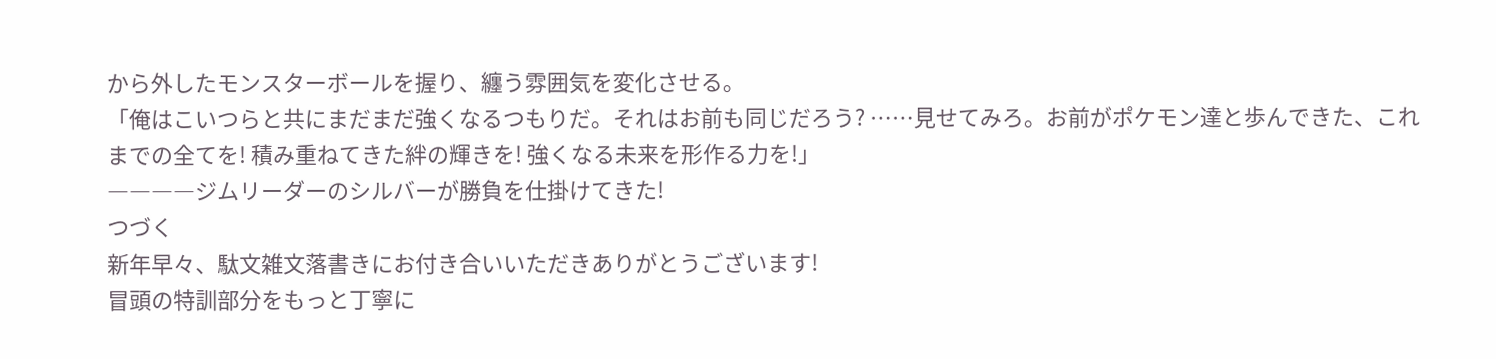から外したモンスターボールを握り、纏う雰囲気を変化させる。
「俺はこいつらと共にまだまだ強くなるつもりだ。それはお前も同じだろう? ……見せてみろ。お前がポケモン達と歩んできた、これまでの全てを! 積み重ねてきた絆の輝きを! 強くなる未来を形作る力を!」
――――ジムリーダーのシルバーが勝負を仕掛けてきた!
つづく
新年早々、駄文雑文落書きにお付き合いいただきありがとうございます!
冒頭の特訓部分をもっと丁寧に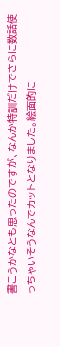書こうかなとも思ったのですが、なんか特訓だけでさらに数話使っちゃいそうなんでカットとなりました。絵面的に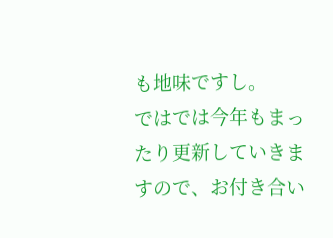も地味ですし。
ではでは今年もまったり更新していきますので、お付き合い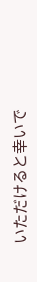いただけると幸いで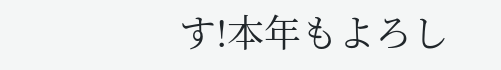す!本年もよろし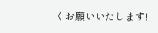くお願いいたします!